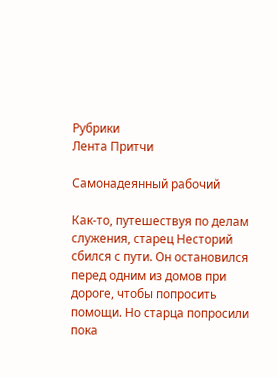Рубрики
Лента Притчи

Самонадеянный рабочий

Как-то, путешествуя по делам служения, старец Несторий сбился с пути. Он остановился перед одним из домов при дороге, чтобы попросить помощи. Но старца попросили пока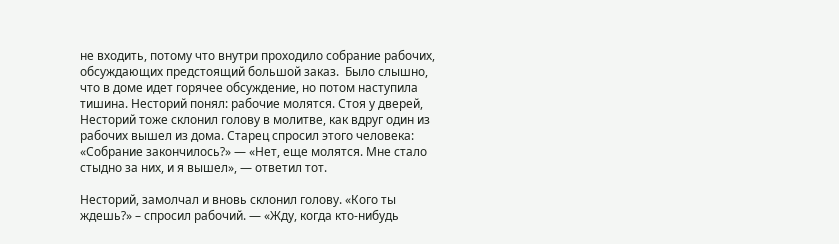не входить, потому что внутри проходило собрание рабочих, обсуждающих предстоящий большой заказ.  Было слышно, что в доме идет горячее обсуждение, но потом наступила тишина. Несторий понял: рабочие молятся. Стоя у дверей, Несторий тоже склонил голову в молитве, как вдруг один из рабочих вышел из дома. Старец спросил этого человека: «Собрание закончилось?» — «Нет, еще молятся. Мне стало стыдно за них, и я вышел», — ответил тот.

Несторий, замолчал и вновь склонил голову. «Кого ты ждешь?» – спросил рабочий. — «Жду, когда кто-нибудь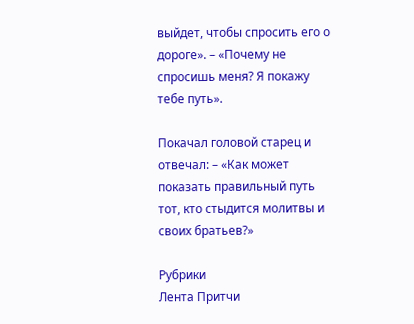выйдет, чтобы спросить его о дороге». – «Почему не спросишь меня? Я покажу тебе путь».

Покачал головой старец и отвечал: – «Как может показать правильный путь тот, кто стыдится молитвы и своих братьев?»

Рубрики
Лента Притчи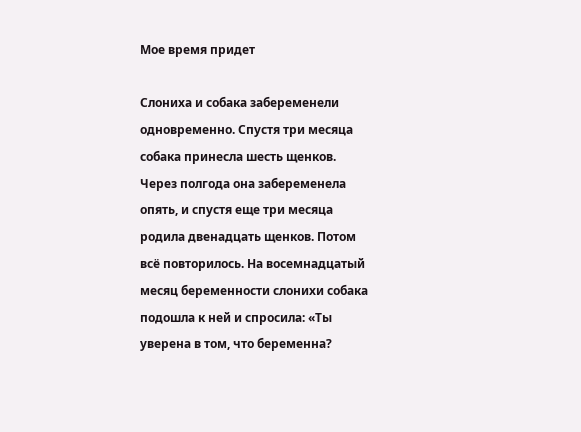Мое время придет

Слониха и собака забеременели одновременно. Спустя три месяца собака принесла шесть щенков. Через полгода она забеременела опять, и спустя еще три месяца родила двенадцать щенков. Потом всё повторилось. На восемнадцатый месяц беременности слонихи собака подошла к ней и спросила: «Ты уверена в том, что беременна?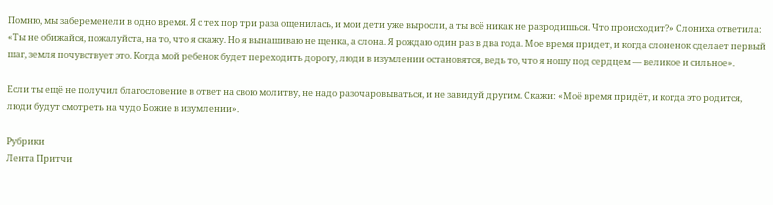Помню, мы забеременели в одно время. Я с тех пор три раза ощенилась, и мои дети уже выросли, а ты всё никак не разродишься. Что происходит?» Слониха ответила: «Ты не обижайся, пожалуйста, на то, что я скажу. Но я вынашиваю не щенка, а слона. Я рождаю один раз в два года. Мое время придет, и когда слоненок сделает первый шаг, земля почувствует это. Когда мой ребенок будет переходить дорогу, люди в изумлении остановятся, ведь то, что я ношу под сердцем — великое и сильное».

Если ты ещё не получил благословение в ответ на свою молитву, не надо разочаровываться, и не завидуй другим. Скажи: «Моё время придёт, и когда это родится, люди будут смотреть на чудо Божие в изумлении».

Рубрики
Лента Притчи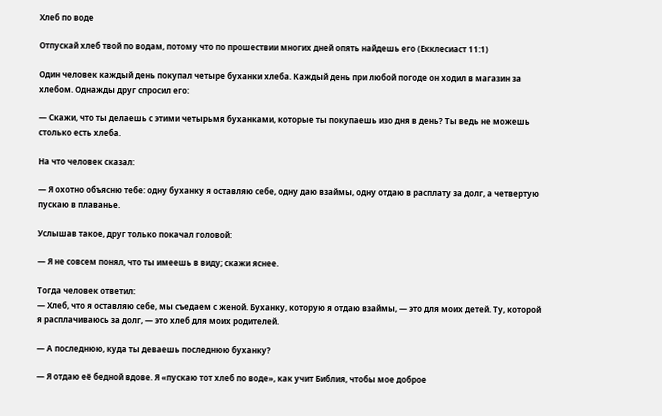Хлеб по воде

Отпускай хлеб твой по водам, потому что по прошествии многих дней опять найдешь его (Екклесиаст 11:1)

Один человек каждый день покупал четыре буханки хлеба. Каждый день при любой погоде он ходил в магазин за хлебом. Однажды друг спросил его:

— Скажи, что ты делаешь с этими четырьмя буханками, которые ты покупаешь изо дня в день? Ты ведь не можешь столько есть хлеба.

На что человек сказал:

— Я охотно объясню тебе: одну буханку я оставляю себе, одну даю взаймы, одну отдаю в расплату за долг, а четвертую пускаю в плаванье.

Услышав такое, друг только покачал головой:

— Я не совсем понял, что ты имеешь в виду; скажи яснее.

Тогда человек ответил:
— Хлеб, что я оставляю себе, мы съедаем с женой. Буханку, которую я отдаю взаймы, — это для моих детей. Ту, которой я расплачиваюсь за долг, — это хлеб для моих родителей.

— А последнюю, куда ты деваешь последнюю буханку?

— Я отдаю её бедной вдове. Я «пускаю тот хлеб по воде», как учит Библия, чтобы мое доброе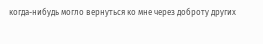когда-нибудь могло вернуться ко мне через доброту других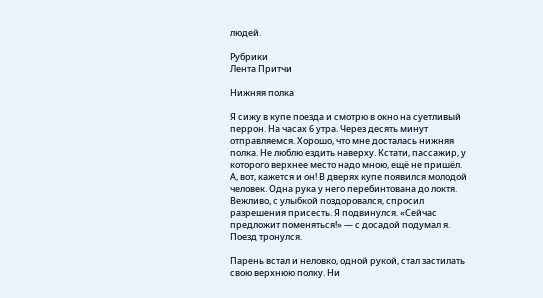людей.

Рубрики
Лента Притчи

Нижняя полка

Я сижу в купе поезда и смотрю в окно на суетливый перрон. На часах 6 утра. Через десять минут отправляемся. Хорошо, что мне досталась нижняя полка. Не люблю ездить наверху. Кстати, пассажир, у которого верхнее место надо мною, ещё не пришёл. А, вот, кажется и он! В дверях купе появился молодой человек. Одна рука у него перебинтована до локтя. Вежливо, с улыбкой поздоровался, спросил разрешения присесть. Я подвинулся. «Сейчас предложит поменяться!» — с досадой подумал я. Поезд тронулся.

Парень встал и неловко, одной рукой, стал застилать свою верхнюю полку. Ни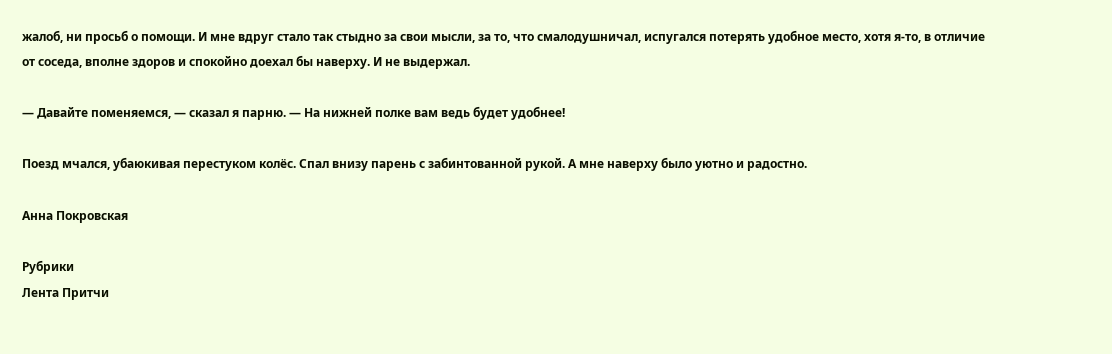жалоб, ни просьб о помощи. И мне вдруг стало так стыдно за свои мысли, за то, что смалодушничал, испугался потерять удобное место, хотя я-то, в отличие от соседа, вполне здоров и спокойно доехал бы наверху. И не выдержал.

— Давайте поменяемся, — сказал я парню. — На нижней полке вам ведь будет удобнее!

Поезд мчался, убаюкивая перестуком колёс. Спал внизу парень с забинтованной рукой. А мне наверху было уютно и радостно.

Анна Покровская

Рубрики
Лента Притчи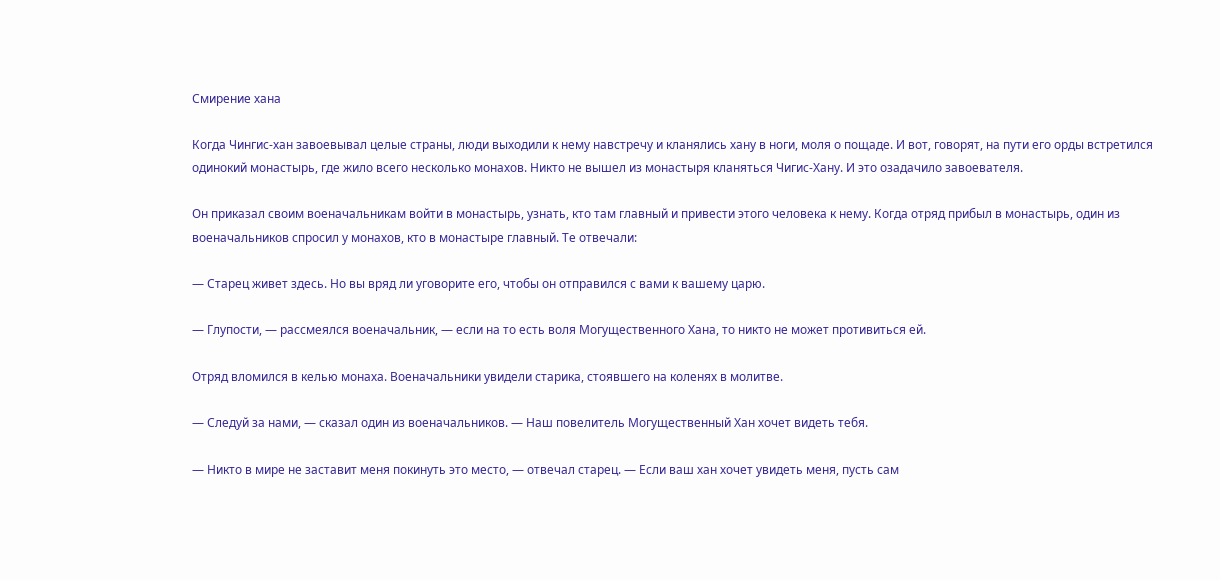Смирение хана

Когда Чингис-хан завоевывал целые страны, люди выходили к нему навстречу и кланялись хану в ноги, моля о пощаде. И вот, говорят, на пути его орды встретился одинокий монастырь, где жило всего несколько монахов. Никто не вышел из монастыря кланяться Чигис-Хану. И это озадачило завоевателя.

Он приказал своим военачальникам войти в монастырь, узнать, кто там главный и привести этого человека к нему. Когда отряд прибыл в монастырь, один из военачальников спросил у монахов, кто в монастыре главный. Те отвечали:

— Старец живет здесь. Но вы вряд ли уговорите его, чтобы он отправился с вами к вашему царю.

— Глупости, — рассмеялся военачальник, — если на то есть воля Могущественного Хана, то никто не может противиться ей.

Отряд вломился в келью монаха. Военачальники увидели старика, стоявшего на коленях в молитве.

— Следуй за нами, — сказал один из военачальников. — Наш повелитель Могущественный Хан хочет видеть тебя.

— Никто в мире не заставит меня покинуть это место, — отвечал старец. — Если ваш хан хочет увидеть меня, пусть сам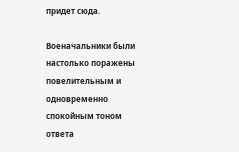придет сюда.

Военачальники были настолько поражены повелительным и одновременно спокойным тоном ответа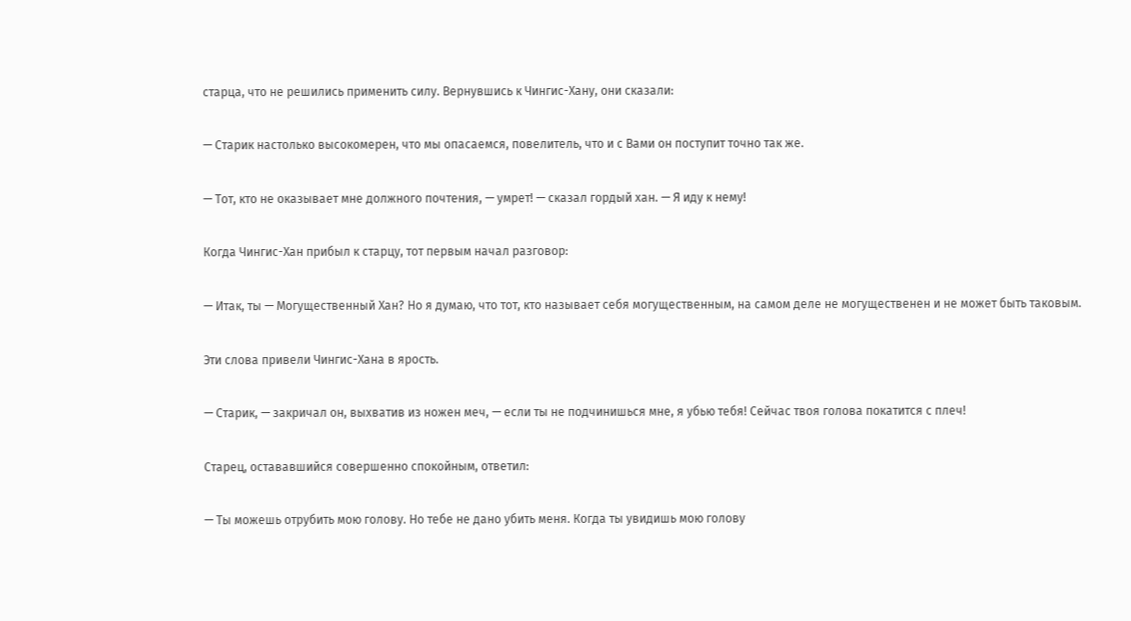старца, что не решились применить силу. Вернувшись к Чингис-Хану, они сказали:

— Старик настолько высокомерен, что мы опасаемся, повелитель, что и с Вами он поступит точно так же.

— Тот, кто не оказывает мне должного почтения, — умрет! — сказал гордый хан. — Я иду к нему!

Когда Чингис-Хан прибыл к старцу, тот первым начал разговор:

— Итак, ты — Могущественный Хан? Но я думаю, что тот, кто называет себя могущественным, на самом деле не могущественен и не может быть таковым.

Эти слова привели Чингис-Хана в ярость.

— Старик, — закричал он, выхватив из ножен меч, — если ты не подчинишься мне, я убью тебя! Сейчас твоя голова покатится с плеч!

Старец, остававшийся совершенно спокойным, ответил:

— Ты можешь отрубить мою голову. Но тебе не дано убить меня. Когда ты увидишь мою голову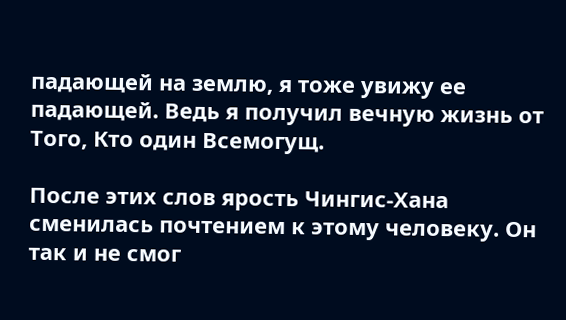падающей на землю, я тоже увижу ее падающей. Ведь я получил вечную жизнь от Того, Кто один Всемогущ.

После этих слов ярость Чингис-Хана сменилась почтением к этому человеку. Он так и не смог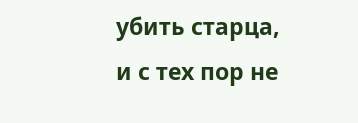убить старца, и с тех пор не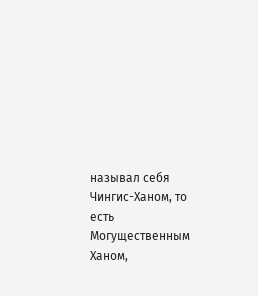называл себя Чингис-Ханом, то есть Могущественным Ханом,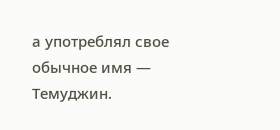а употреблял свое обычное имя — Темуджин.